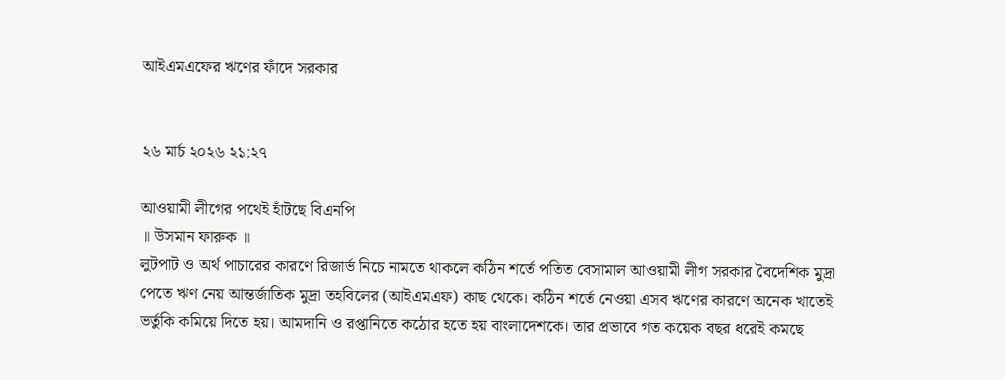আইএমএফের ঋণের ফাঁদে সরকার


২৬ মার্চ ২০২৬ ২১:২৭

আওয়ামী লীগের পথেই হাঁটছে বিএনপি
॥ উসমান ফারুক ॥
লুটপাট ও অর্থ পাচারের কারণে রিজার্ভ নিচে নামতে থাকলে কঠিন শর্তে পতিত বেসামাল আওয়ামী লীগ সরকার বৈদেশিক মুদ্রা পেতে ঋণ নেয় আন্তর্জাতিক মুদ্রা তহবিলের (আইএমএফ) কাছ থেকে। কঠিন শর্তে নেওয়া এসব ঋণের কারণে অনেক খাতেই ভর্তুকি কমিয়ে দিতে হয়। আমদানি ও রপ্তানিতে কঠোর হতে হয় বাংলাদেশকে। তার প্রভাবে গত কয়েক বছর ধরেই কমছে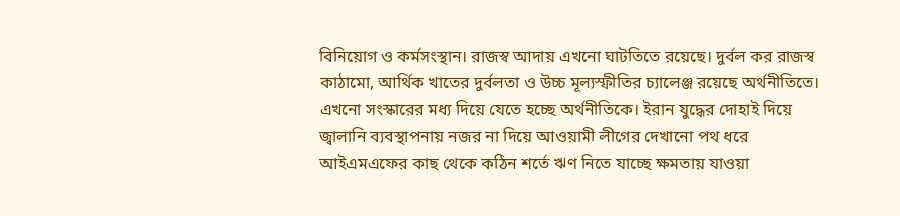বিনিয়োগ ও কর্মসংস্থান। রাজস্ব আদায় এখনো ঘাটতিতে রয়েছে। দুর্বল কর রাজস্ব কাঠামো, আর্থিক খাতের দুর্বলতা ও উচ্চ মূল্যস্ফীতির চ্যালেঞ্জ রয়েছে অর্থনীতিতে। এখনো সংস্কারের মধ্য দিয়ে যেতে হচ্ছে অর্থনীতিকে। ইরান যুদ্ধের দোহাই দিয়ে জ্বালানি ব্যবস্থাপনায় নজর না দিয়ে আওয়ামী লীগের দেখানো পথ ধরে আইএমএফের কাছ থেকে কঠিন শর্তে ঋণ নিতে যাচ্ছে ক্ষমতায় যাওয়া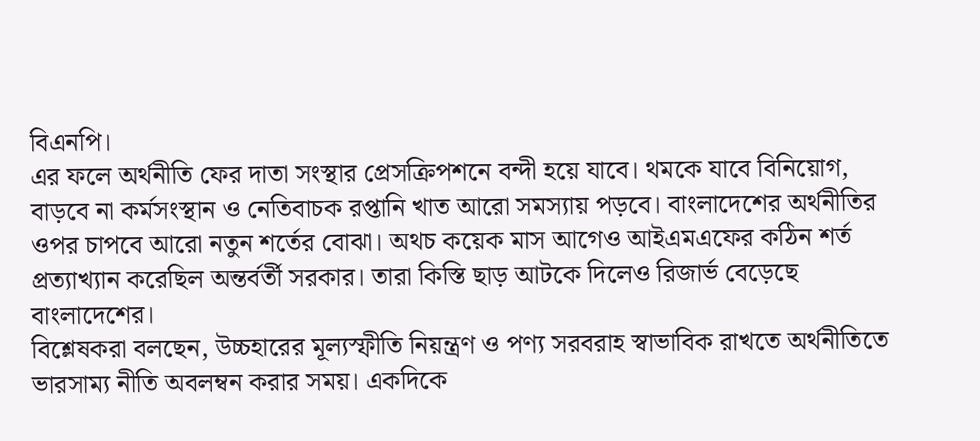বিএনপি।
এর ফলে অর্থনীতি ফের দাতা সংস্থার প্রেসক্রিপশনে বন্দী হয়ে যাবে। থমকে যাবে বিনিয়োগ, বাড়বে না কর্মসংস্থান ও নেতিবাচক রপ্তানি খাত আরো সমস্যায় পড়বে। বাংলাদেশের অর্থনীতির ওপর চাপবে আরো নতুন শর্তের বোঝা। অথচ কয়েক মাস আগেও আইএমএফের কঠিন শর্ত প্রত্যাখ্যান করেছিল অন্তর্বর্তী সরকার। তারা কিস্তি ছাড় আটকে দিলেও রিজার্ভ বেড়েছে বাংলাদেশের।
বিশ্লেষকরা বলছেন, উচ্চহারের মূল্যস্ফীতি নিয়ন্ত্রণ ও পণ্য সরবরাহ স্বাভাবিক রাখতে অর্থনীতিতে ভারসাম্য নীতি অবলম্বন করার সময়। একদিকে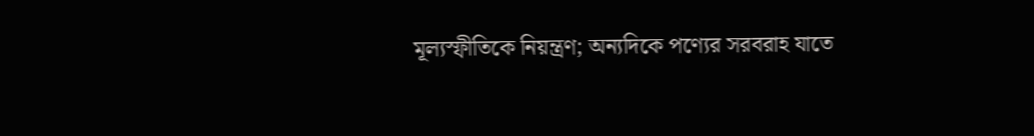মূল্যস্ফীতিকে নিয়ন্ত্রণ; অন্যদিকে পণ্যের সরবরাহ যাতে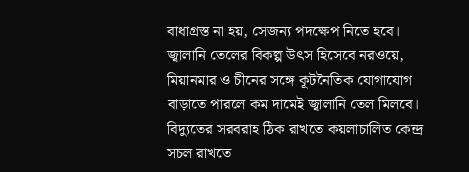বাধাগ্রস্ত না হয়, সেজন্য পদক্ষেপ নিতে হবে। জ্বালানি তেলের বিকল্প উৎস হিসেবে নরওয়ে, মিয়ানমার ও চীনের সঙ্গে কূটনৈতিক যোগাযোগ বাড়াতে পারলে কম দামেই জ্বালানি তেল মিলবে। বিদ্যুতের সরবরাহ ঠিক রাখতে কয়লাচালিত কেন্দ্র সচল রাখতে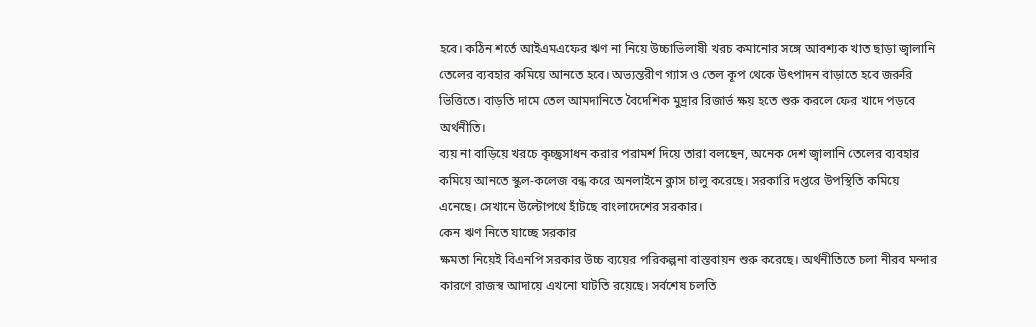হবে। কঠিন শর্তে আইএমএফের ঋণ না নিয়ে উচ্চাভিলাষী খরচ কমানোর সঙ্গে আবশ্যক খাত ছাড়া জ্বালানি তেলের ব্যবহার কমিয়ে আনতে হবে। অভ্যন্তরীণ গ্যাস ও তেল কূপ থেকে উৎপাদন বাড়াতে হবে জরুরি ভিত্তিতে। বাড়তি দামে তেল আমদানিতে বৈদেশিক মুদ্রার রিজার্ভ ক্ষয় হতে শুরু করলে ফের খাদে পড়বে অর্থনীতি।
ব্যয় না বাড়িয়ে খরচে কৃচ্ছ্রসাধন করার পরামর্শ দিয়ে তারা বলছেন, অনেক দেশ জ্বালানি তেলের ব্যবহার কমিয়ে আনতে স্কুল-কলেজ বন্ধ করে অনলাইনে ক্লাস চালু করেছে। সরকারি দপ্তরে উপস্থিতি কমিয়ে এনেছে। সেখানে উল্টোপথে হাঁটছে বাংলাদেশের সরকার।
কেন ঋণ নিতে যাচ্ছে সরকার
ক্ষমতা নিয়েই বিএনপি সরকার উচ্চ ব্যয়ের পরিকল্পনা বাস্তবায়ন শুরু করেছে। অর্থনীতিতে চলা নীরব মন্দার কারণে রাজস্ব আদায়ে এখনো ঘাটতি রয়েছে। সর্বশেষ চলতি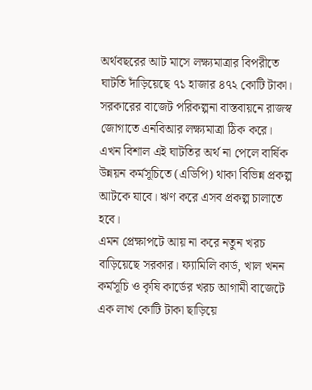অর্থবছরের আট মাসে লক্ষ্যমাত্রার বিপরীতে ঘাটতি দাঁড়িয়েছে ৭১ হাজার ৪৭২ কোটি টাকা। সরকারের বাজেট পরিকল্পনা বাস্তবায়নে রাজস্ব জোগাতে এনবিআর লক্ষ্যমাত্রা ঠিক করে। এখন বিশাল এই ঘাটতির অর্থ না পেলে বার্ষিক উন্নয়ন কর্মসূচিতে (এডিপি) থাকা বিভিন্ন প্রকল্প আটকে যাবে। ঋণ করে এসব প্রকল্প চালাতে হবে।
এমন প্রেক্ষাপটে আয় না করে নতুন খরচ বাড়িয়েছে সরকার। ফ্যামিলি কার্ড, খাল খনন কর্মসূচি ও কৃষি কার্ডের খরচ আগামী বাজেটে এক লাখ কোটি টাকা ছাড়িয়ে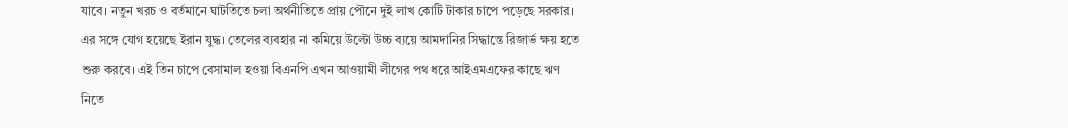যাবে। নতুন খরচ ও বর্তমানে ঘাটতিতে চলা অর্থনীতিতে প্রায় পৌনে দুই লাখ কোটি টাকার চাপে পড়েছে সরকার। এর সঙ্গে যোগ হয়েছে ইরান যুদ্ধ। তেলের ব্যবহার না কমিয়ে উল্টো উচ্চ ব্যয়ে আমদানির সিদ্ধান্তে রিজার্ভ ক্ষয় হতে শুরু করবে। এই তিন চাপে বেসামাল হওয়া বিএনপি এখন আওয়ামী লীগের পথ ধরে আইএমএফের কাছে ঋণ নিতে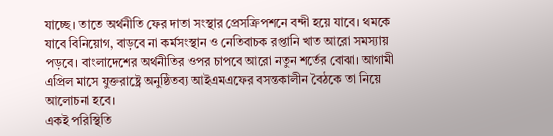যাচ্ছে। তাতে অর্থনীতি ফের দাতা সংস্থার প্রেসক্রিপশনে বন্দী হয়ে যাবে। থমকে যাবে বিনিয়োগ, বাড়বে না কর্মসংস্থান ও নেতিবাচক রপ্তানি খাত আরো সমস্যায় পড়বে। বাংলাদেশের অর্থনীতির ওপর চাপবে আরো নতুন শর্তের বোঝা। আগামী এপ্রিল মাসে যুক্তরাষ্ট্রে অনুষ্ঠিতব্য আইএমএফের বসন্তকালীন বৈঠকে তা নিয়ে আলোচনা হবে।
একই পরিস্থিতি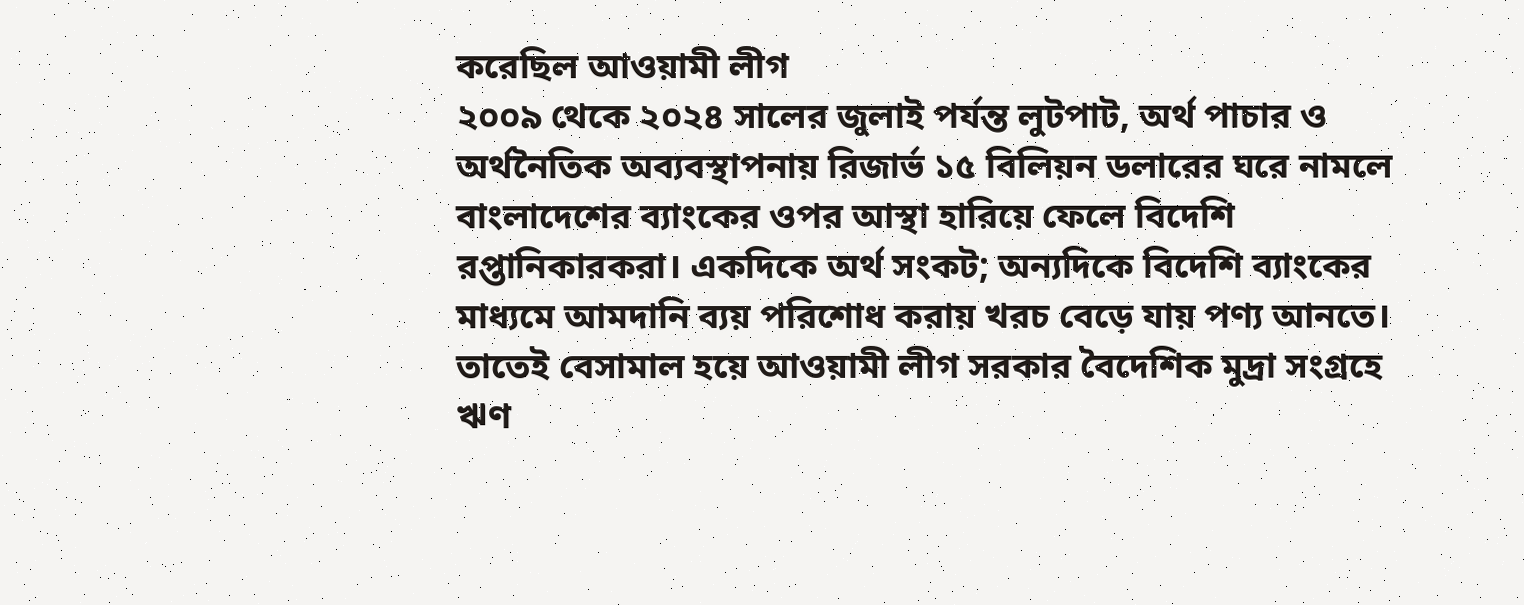করেছিল আওয়ামী লীগ
২০০৯ থেকে ২০২৪ সালের জুলাই পর্যন্ত লুটপাট, অর্থ পাচার ও অর্থনৈতিক অব্যবস্থাপনায় রিজার্ভ ১৫ বিলিয়ন ডলারের ঘরে নামলে বাংলাদেশের ব্যাংকের ওপর আস্থা হারিয়ে ফেলে বিদেশি রপ্তানিকারকরা। একদিকে অর্থ সংকট; অন্যদিকে বিদেশি ব্যাংকের মাধ্যমে আমদানি ব্যয় পরিশোধ করায় খরচ বেড়ে যায় পণ্য আনতে। তাতেই বেসামাল হয়ে আওয়ামী লীগ সরকার বৈদেশিক মুদ্রা সংগ্রহে ঋণ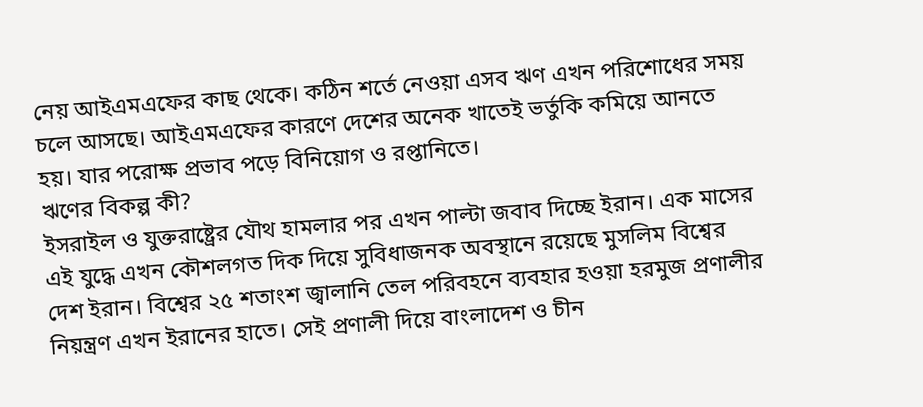নেয় আইএমএফের কাছ থেকে। কঠিন শর্তে নেওয়া এসব ঋণ এখন পরিশোধের সময় চলে আসছে। আইএমএফের কারণে দেশের অনেক খাতেই ভর্তুকি কমিয়ে আনতে হয়। যার পরোক্ষ প্রভাব পড়ে বিনিয়োগ ও রপ্তানিতে।
ঋণের বিকল্প কী?
ইসরাইল ও যুক্তরাষ্ট্রের যৌথ হামলার পর এখন পাল্টা জবাব দিচ্ছে ইরান। এক মাসের এই যুদ্ধে এখন কৌশলগত দিক দিয়ে সুবিধাজনক অবস্থানে রয়েছে মুসলিম বিশ্বের দেশ ইরান। বিশ্বের ২৫ শতাংশ জ্বালানি তেল পরিবহনে ব্যবহার হওয়া হরমুজ প্রণালীর নিয়ন্ত্রণ এখন ইরানের হাতে। সেই প্রণালী দিয়ে বাংলাদেশ ও চীন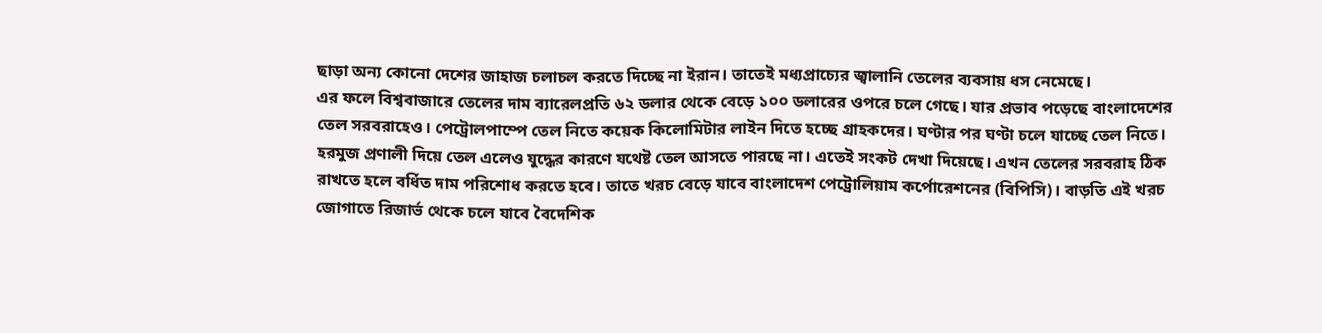ছাড়া অন্য কোনো দেশের জাহাজ চলাচল করতে দিচ্ছে না ইরান। তাতেই মধ্যপ্রাচ্যের জ্বালানি তেলের ব্যবসায় ধস নেমেছে।
এর ফলে বিশ্ববাজারে তেলের দাম ব্যারেলপ্রতি ৬২ ডলার থেকে বেড়ে ১০০ ডলারের ওপরে চলে গেছে। যার প্রভাব পড়েছে বাংলাদেশের তেল সরবরাহেও। পেট্রোলপাম্পে তেল নিতে কয়েক কিলোমিটার লাইন দিতে হচ্ছে গ্রাহকদের। ঘণ্টার পর ঘণ্টা চলে যাচ্ছে তেল নিতে।
হরমুজ প্রণালী দিয়ে তেল এলেও যুদ্ধের কারণে যথেষ্ট তেল আসতে পারছে না। এতেই সংকট দেখা দিয়েছে। এখন তেলের সরবরাহ ঠিক রাখতে হলে বর্ধিত দাম পরিশোধ করতে হবে। তাতে খরচ বেড়ে যাবে বাংলাদেশ পেট্রোলিয়াম কর্পোরেশনের (বিপিসি)। বাড়তি এই খরচ জোগাতে রিজার্ভ থেকে চলে যাবে বৈদেশিক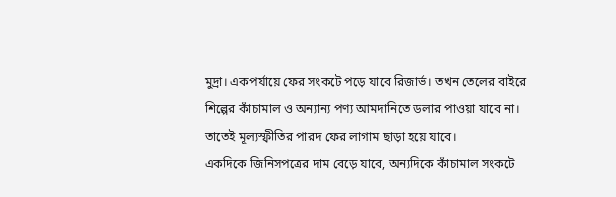মুদ্রা। একপর্যায়ে ফের সংকটে পড়ে যাবে রিজার্ভ। তখন তেলের বাইরে শিল্পের কাঁচামাল ও অন্যান্য পণ্য আমদানিতে ডলার পাওয়া যাবে না। তাতেই মূল্যস্ফীতির পারদ ফের লাগাম ছাড়া হয়ে যাবে।
একদিকে জিনিসপত্রের দাম বেড়ে যাবে, অন্যদিকে কাঁচামাল সংকটে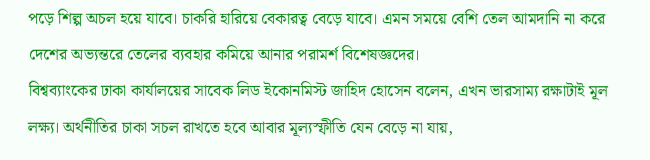পড়ে শিল্প অচল হয়ে যাবে। চাকরি হারিয়ে বেকারত্ব বেড়ে যাবে। এমন সময়ে বেশি তেল আমদানি না করে দেশের অভ্যন্তরে তেলের ব্যবহার কমিয়ে আনার পরামর্শ বিশেষজ্ঞদের।
বিশ্বব্যাংকের ঢাকা কার্যালয়ের সাবেক লিড ইকোনমিস্ট জাহিদ হোসেন বলেন, এখন ভারসাম্য রক্ষাটাই মূল লক্ষ্য। অর্থনীতির চাকা সচল রাখতে হবে আবার মূল্যস্ফীতি যেন বেড়ে না যায়,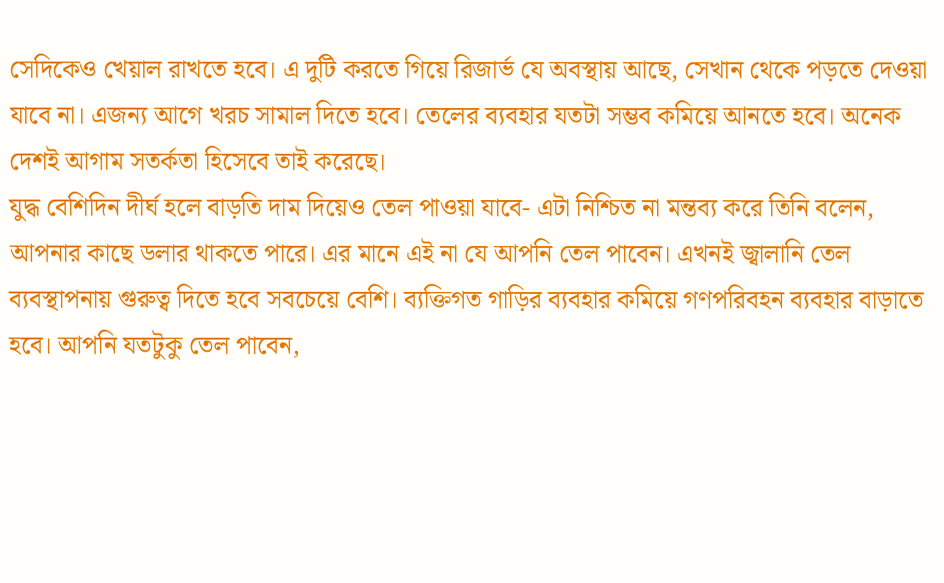সেদিকেও খেয়াল রাখতে হবে। এ দুটি করতে গিয়ে রিজার্ভ যে অবস্থায় আছে, সেখান থেকে পড়তে দেওয়া যাবে না। এজন্য আগে খরচ সামাল দিতে হবে। তেলের ব্যবহার যতটা সম্ভব কমিয়ে আনতে হবে। অনেক দেশই আগাম সতর্কতা হিসেবে তাই করেছে।
যুদ্ধ বেশিদিন দীর্ঘ হলে বাড়তি দাম দিয়েও তেল পাওয়া যাবে- এটা নিশ্চিত না মন্তব্য করে তিনি বলেন, আপনার কাছে ডলার থাকতে পারে। এর মানে এই না যে আপনি তেল পাবেন। এখনই জ্বালানি তেল ব্যবস্থাপনায় গুরুত্ব দিতে হবে সবচেয়ে বেশি। ব্যক্তিগত গাড়ির ব্যবহার কমিয়ে গণপরিবহন ব্যবহার বাড়াতে হবে। আপনি যতটুকু তেল পাবেন,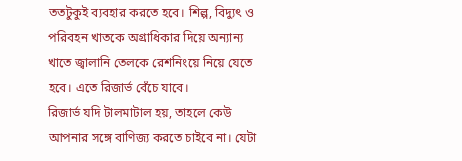ততটুকুই ব্যবহার করতে হবে। শিল্প, বিদ্যুৎ ও পরিবহন খাতকে অগ্রাধিকার দিয়ে অন্যান্য খাতে জ্বালানি তেলকে রেশনিংয়ে নিয়ে যেতে হবে। এতে রিজার্ভ বেঁচে যাবে।
রিজার্ভ যদি টালমাটাল হয়, তাহলে কেউ আপনার সঙ্গে বাণিজ্য করতে চাইবে না। যেটা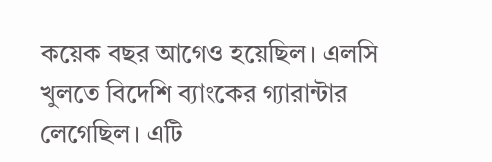কয়েক বছর আগেও হয়েছিল। এলসি খুলতে বিদেশি ব্যাংকের গ্যারান্টার লেগেছিল। এটি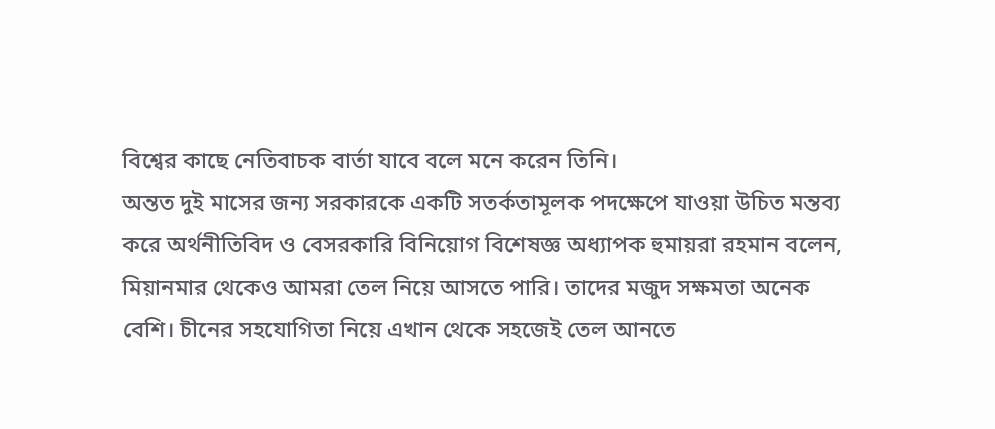বিশ্বের কাছে নেতিবাচক বার্তা যাবে বলে মনে করেন তিনি।
অন্তত দুই মাসের জন্য সরকারকে একটি সতর্কতামূলক পদক্ষেপে যাওয়া উচিত মন্তব্য করে অর্থনীতিবিদ ও বেসরকারি বিনিয়োগ বিশেষজ্ঞ অধ্যাপক হুমায়রা রহমান বলেন, মিয়ানমার থেকেও আমরা তেল নিয়ে আসতে পারি। তাদের মজুদ সক্ষমতা অনেক বেশি। চীনের সহযোগিতা নিয়ে এখান থেকে সহজেই তেল আনতে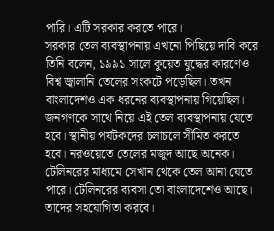পারি। এটি সরকার করতে পারে।
সরকার তেল ব্যবস্থাপনায় এখনো পিছিয়ে দাবি করে তিনি বলেন, ১৯৯১ সালে কুয়েত যুদ্ধের কারণেও বিশ্ব জ্বালানি তেলের সংকটে পড়েছিল। তখন বাংলাদেশও এক ধরনের ব্যবস্থাপনায় গিয়েছিল। জনগণকে সাথে নিয়ে এই তেল ব্যবস্থাপনায় যেতে হবে। স্থানীয় পর্যটকদের চলাচলে সীমিত করতে হবে। নরওয়েতে তেলের মজুদ আছে অনেক। টেলিনরের মাধ্যমে সেখান থেকে তেল আনা যেতে পারে। টেলিনরের ব্যবসা তো বাংলাদেশেও আছে। তাদের সহযোগিতা করবে।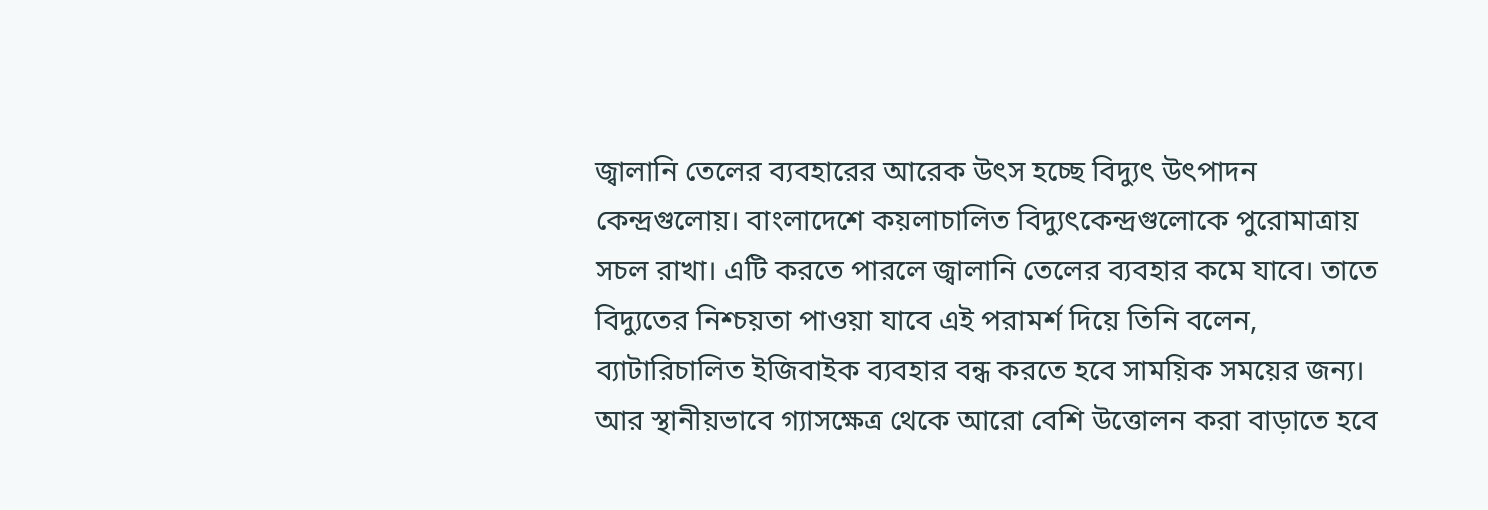জ্বালানি তেলের ব্যবহারের আরেক উৎস হচ্ছে বিদ্যুৎ উৎপাদন কেন্দ্রগুলোয়। বাংলাদেশে কয়লাচালিত বিদ্যুৎকেন্দ্রগুলোকে পুরোমাত্রায় সচল রাখা। এটি করতে পারলে জ্বালানি তেলের ব্যবহার কমে যাবে। তাতে বিদ্যুতের নিশ্চয়তা পাওয়া যাবে এই পরামর্শ দিয়ে তিনি বলেন, ব্যাটারিচালিত ইজিবাইক ব্যবহার বন্ধ করতে হবে সাময়িক সময়ের জন্য। আর স্থানীয়ভাবে গ্যাসক্ষেত্র থেকে আরো বেশি উত্তোলন করা বাড়াতে হবে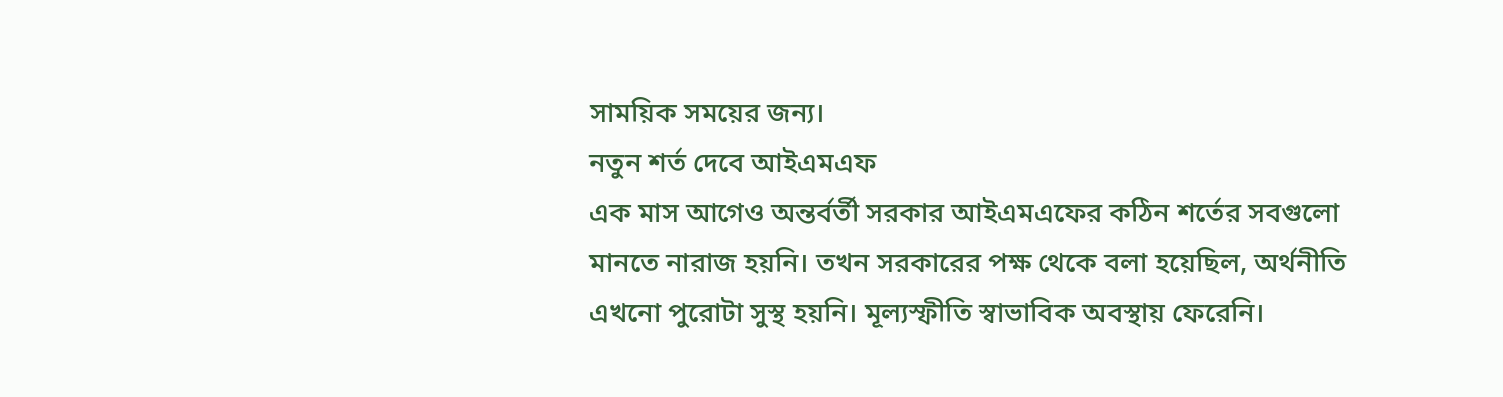সাময়িক সময়ের জন্য।
নতুন শর্ত দেবে আইএমএফ
এক মাস আগেও অন্তর্বর্তী সরকার আইএমএফের কঠিন শর্তের সবগুলো মানতে নারাজ হয়নি। তখন সরকারের পক্ষ থেকে বলা হয়েছিল, অর্থনীতি এখনো পুরোটা সুস্থ হয়নি। মূল্যস্ফীতি স্বাভাবিক অবস্থায় ফেরেনি।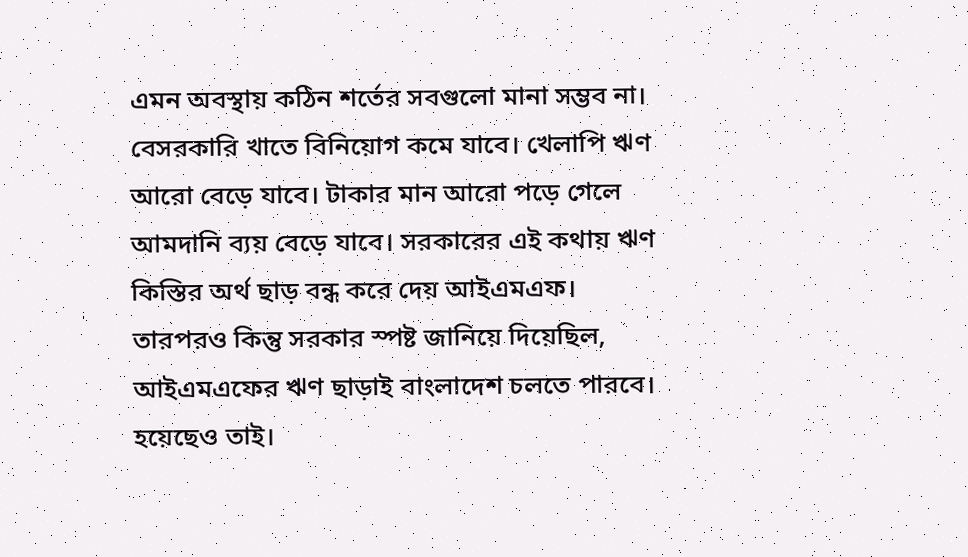এমন অবস্থায় কঠিন শর্তের সবগুলো মানা সম্ভব না। বেসরকারি খাতে বিনিয়োগ কমে যাবে। খেলাপি ঋণ আরো বেড়ে যাবে। টাকার মান আরো পড়ে গেলে আমদানি ব্যয় বেড়ে যাবে। সরকারের এই কথায় ঋণ কিস্তির অর্থ ছাড় বন্ধ করে দেয় আইএমএফ।
তারপরও কিন্তু সরকার স্পষ্ট জানিয়ে দিয়েছিল, আইএমএফের ঋণ ছাড়াই বাংলাদেশ চলতে পারবে। হয়েছেও তাই।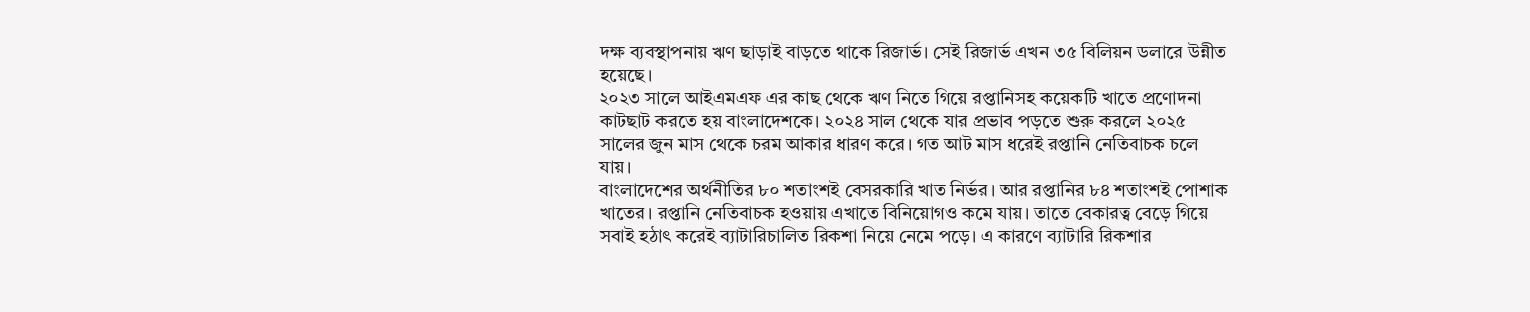দক্ষ ব্যবস্থাপনায় ঋণ ছাড়াই বাড়তে থাকে রিজার্ভ। সেই রিজার্ভ এখন ৩৫ বিলিয়ন ডলারে উন্নীত হয়েছে।
২০২৩ সালে আইএমএফ এর কাছ থেকে ঋণ নিতে গিয়ে রপ্তানিসহ কয়েকটি খাতে প্রণোদনা কাটছাট করতে হয় বাংলাদেশকে। ২০২৪ সাল থেকে যার প্রভাব পড়তে শুরু করলে ২০২৫ সালের জুন মাস থেকে চরম আকার ধারণ করে। গত আট মাস ধরেই রপ্তানি নেতিবাচক চলে যায়।
বাংলাদেশের অর্থনীতির ৮০ শতাংশই বেসরকারি খাত নির্ভর। আর রপ্তানির ৮৪ শতাংশই পোশাক খাতের। রপ্তানি নেতিবাচক হওয়ায় এখাতে বিনিয়োগও কমে যায়। তাতে বেকারত্ব বেড়ে গিয়ে সবাই হঠাৎ করেই ব্যাটারিচালিত রিকশা নিয়ে নেমে পড়ে। এ কারণে ব্যাটারি রিকশার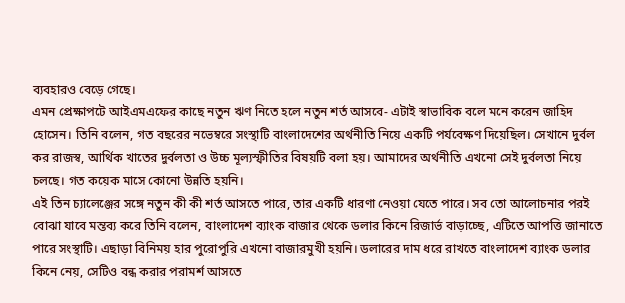ব্যবহারও বেড়ে গেছে।
এমন প্রেক্ষাপটে আইএমএফের কাছে নতুন ঋণ নিতে হলে নতুন শর্ত আসবে- এটাই স্বাভাবিক বলে মনে করেন জাহিদ হোসেন। তিনি বলেন, গত বছরের নভেম্বরে সংস্থাটি বাংলাদেশের অর্থনীতি নিয়ে একটি পর্যবেক্ষণ দিয়েছিল। সেখানে দুর্বল কর রাজস্ব, আর্থিক খাতের দুর্বলতা ও উচ্চ মূল্যস্ফীতির বিষয়টি বলা হয়। আমাদের অর্থনীতি এখনো সেই দুর্বলতা নিয়ে চলছে। গত কয়েক মাসে কোনো উন্নতি হয়নি।
এই তিন চ্যালেঞ্জের সঙ্গে নতুন কী কী শর্ত আসতে পারে, তার একটি ধারণা নেওয়া যেতে পারে। সব তো আলোচনার পরই বোঝা যাবে মন্তব্য করে তিনি বলেন, বাংলাদেশ ব্যাংক বাজার থেকে ডলার কিনে রিজার্ভ বাড়াচ্ছে, এটিতে আপত্তি জানাতে পারে সংস্থাটি। এছাড়া বিনিময় হার পুরোপুরি এখনো বাজারমুখী হয়নি। ডলারের দাম ধরে রাখতে বাংলাদেশ ব্যাংক ডলার কিনে নেয়, সেটিও বন্ধ করার পরামর্শ আসতে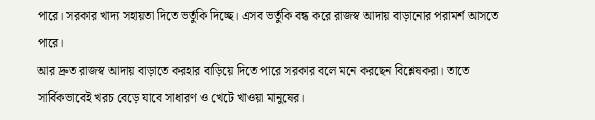পারে। সরকার খাদ্য সহায়তা দিতে ভর্তুকি দিচ্ছে। এসব ভর্তুকি বন্ধ করে রাজস্ব আদায় বাড়ানোর পরামর্শ আসতে পারে।
আর দ্রুত রাজস্ব আদায় বাড়াতে করহার বাড়িয়ে দিতে পারে সরকার বলে মনে করছেন বিশ্লেষকরা। তাতে সার্বিকভাবেই খরচ বেড়ে যাবে সাধারণ ও খেটে খাওয়া মানুষের।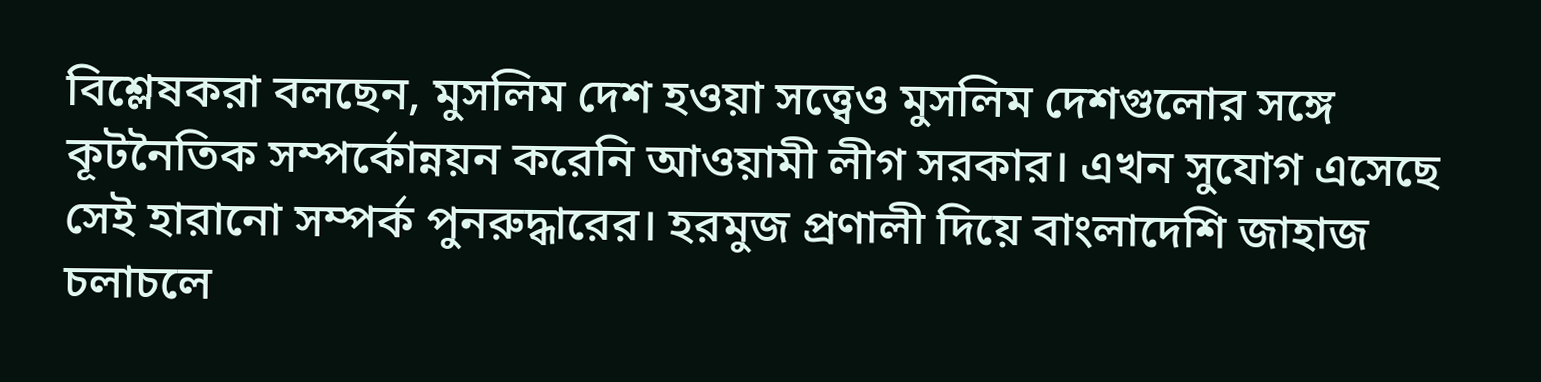বিশ্লেষকরা বলছেন, মুসলিম দেশ হওয়া সত্ত্বেও মুসলিম দেশগুলোর সঙ্গে কূটনৈতিক সম্পর্কোন্নয়ন করেনি আওয়ামী লীগ সরকার। এখন সুযোগ এসেছে সেই হারানো সম্পর্ক পুনরুদ্ধারের। হরমুজ প্রণালী দিয়ে বাংলাদেশি জাহাজ চলাচলে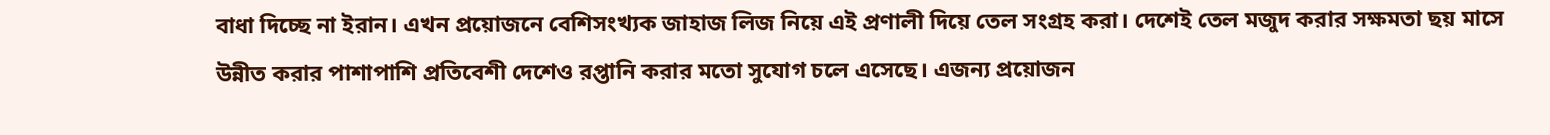বাধা দিচ্ছে না ইরান। এখন প্রয়োজনে বেশিসংখ্যক জাহাজ লিজ নিয়ে এই প্রণালী দিয়ে তেল সংগ্রহ করা। দেশেই তেল মজুদ করার সক্ষমতা ছয় মাসে উন্নীত করার পাশাপাশি প্রতিবেশী দেশেও রপ্তানি করার মতো সুযোগ চলে এসেছে। এজন্য প্রয়োজন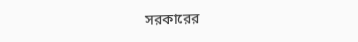সরকারের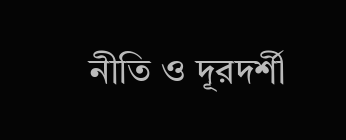নীতি ও দূরদর্শী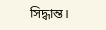সিদ্ধান্ত।